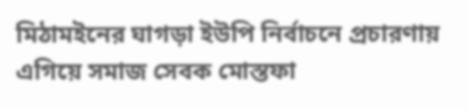মিঠামইনের ঘাগড়া ইউপি নির্বাচনে প্রচারণায় এগিয়ে সমাজ সেবক মোস্তফা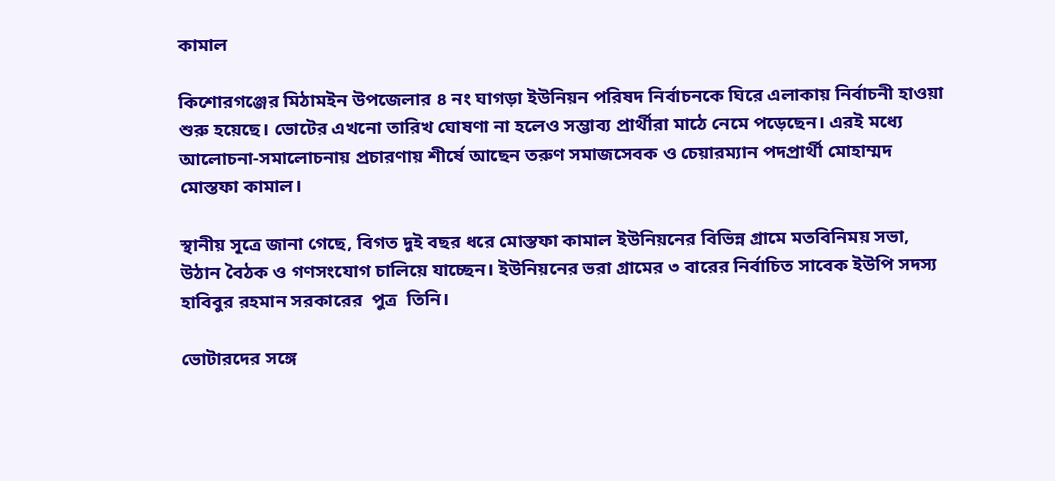কামাল

কিশোরগঞ্জের মিঠামইন উপজেলার ৪ নং ঘাগড়া ইউনিয়ন পরিষদ নির্বাচনকে ঘিরে এলাকায় নির্বাচনী হাওয়া শুরু হয়েছে। ভোটের এখনো তারিখ ঘোষণা না হলেও সম্ভাব্য প্রার্থীরা মাঠে নেমে পড়েছেন। এরই মধ্যে আলোচনা-সমালোচনায় প্রচারণায় শীর্ষে আছেন তরুণ সমাজসেবক ও চেয়ারম্যান পদপ্রার্থী মোহাম্মদ মোস্তফা কামাল।

স্থানীয় সূত্রে জানা গেছে, বিগত দুই বছর ধরে মোস্তফা কামাল ইউনিয়নের বিভিন্ন গ্রামে মতবিনিময় সভা, উঠান বৈঠক ও গণসংযোগ চালিয়ে যাচ্ছেন। ইউনিয়নের ভরা গ্রামের ৩ বারের নির্বাচিত সাবেক ইউপি সদস্য হাবিবুর রহমান সরকারের  পুত্র  তিনি।

ভোটারদের সঙ্গে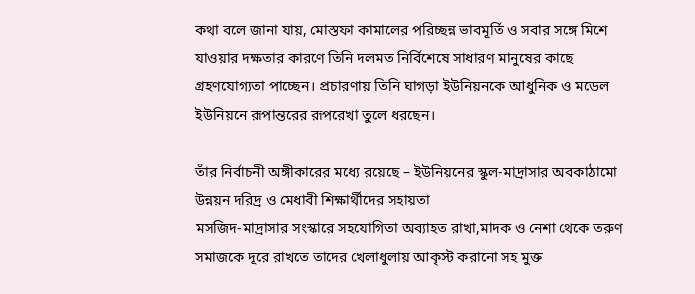কথা বলে জানা যায়, মোস্তফা কামালের পরিচ্ছন্ন ভাবমূর্তি ও সবার সঙ্গে মিশে যাওয়ার দক্ষতার কারণে তিনি দলমত নির্বিশেষে সাধারণ মানুষের কাছে গ্রহণযোগ্যতা পাচ্ছেন। প্রচারণায় তিনি ঘাগড়া ইউনিয়নকে আধুনিক ও মডেল ইউনিয়নে রূপান্তরের রূপরেখা তুলে ধরছেন।

তাঁর নির্বাচনী অঙ্গীকারের মধ্যে রয়েছে – ইউনিয়নের স্কুল-মাদ্রাসার অবকাঠামো উন্নয়ন দরিদ্র ও মেধাবী শিক্ষার্থীদের সহায়তা
মসজিদ-মাদ্রাসার সংস্কারে সহযোগিতা অব্যাহত রাখা,মাদক ও নেশা থেকে তরুণ সমাজকে দূরে রাখতে তাদের খেলাধুলায় আকৃস্ট করানো সহ মুক্ত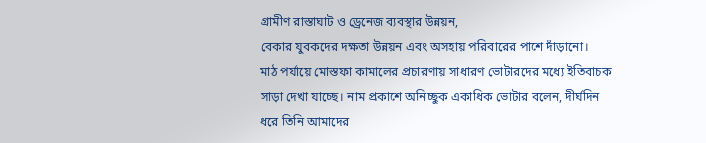গ্রামীণ রাস্তাঘাট ও ড্রেনেজ ব্যবস্থার উন্নয়ন,
বেকার যুবকদের দক্ষতা উন্নয়ন এবং অসহায় পরিবারের পাশে দাঁড়ানো।
মাঠ পর্যায়ে মোস্তফা কামালের প্রচারণায় সাধারণ ভোটারদের মধ্যে ইতিবাচক সাড়া দেখা যাচ্ছে। নাম প্রকাশে অনিচ্ছুক একাধিক ভোটার বলেন, দীর্ঘদিন ধরে তিনি আমাদের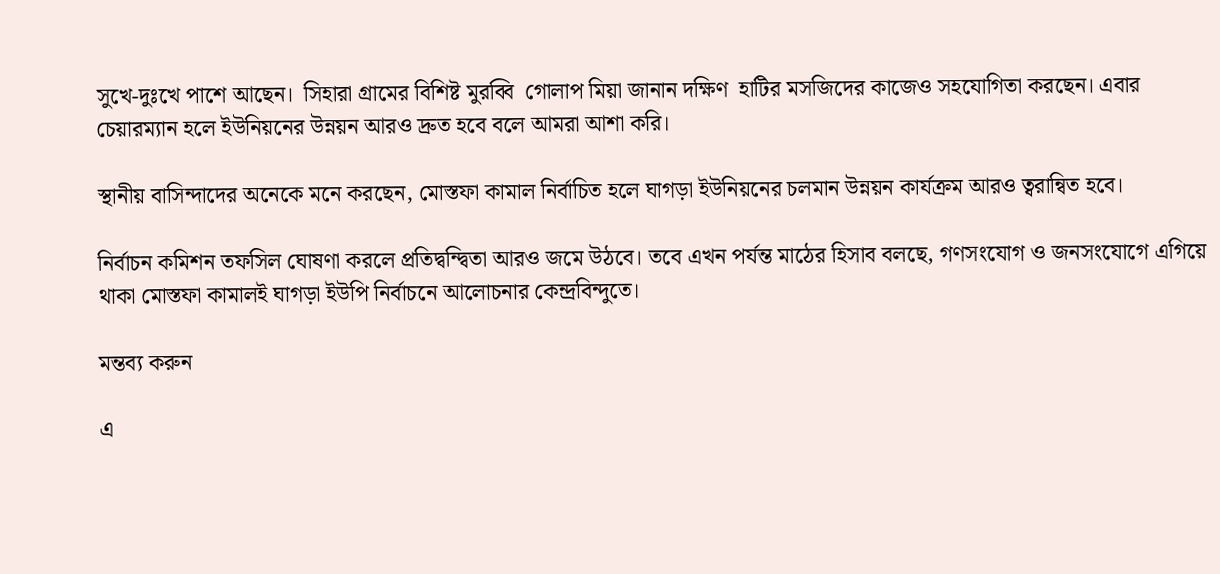সুখে-দুঃখে পাশে আছেন।  সিহারা গ্রামের বিশিষ্ট মুরব্বি  গোলাপ মিয়া জানান দক্ষিণ  হাটির মসজিদের কাজেও সহযোগিতা করছেন। এবার চেয়ারম্যান হলে ইউনিয়নের উন্নয়ন আরও দ্রুত হবে বলে আমরা আশা করি।

স্থানীয় বাসিন্দাদের অনেকে মনে করছেন, মোস্তফা কামাল নির্বাচিত হলে ঘাগড়া ইউনিয়নের চলমান উন্নয়ন কার্যক্রম আরও ত্বরান্বিত হবে।

নির্বাচন কমিশন তফসিল ঘোষণা করলে প্রতিদ্বন্দ্বিতা আরও জমে উঠবে। তবে এখন পর্যন্ত মাঠের হিসাব বলছে, গণসংযোগ ও জনসংযোগে এগিয়ে থাকা মোস্তফা কামালই ঘাগড়া ইউপি নির্বাচনে আলোচনার কেন্দ্রবিন্দুতে।

মন্তব্য করুন

এ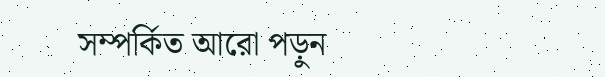সম্পর্কিত আরো পড়ুন